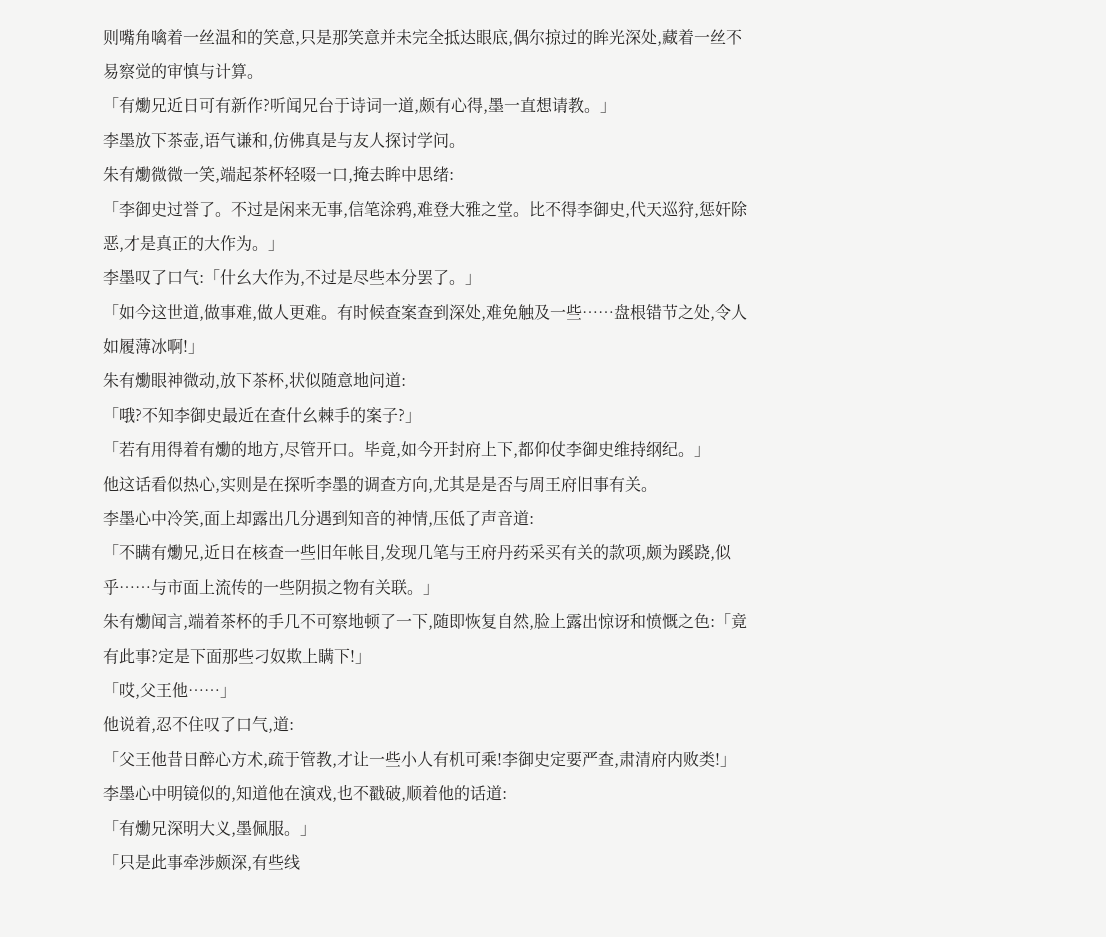则嘴角噙着一丝温和的笑意,只是那笑意并未完全抵达眼底,偶尔掠过的眸光深处,藏着一丝不易察觉的审慎与计算。
「有爋兄近日可有新作?听闻兄台于诗词一道,颇有心得,墨一直想请教。」
李墨放下茶壶,语气谦和,仿佛真是与友人探讨学问。
朱有爋微微一笑,端起茶杯轻啜一口,掩去眸中思绪:
「李御史过誉了。不过是闲来无事,信笔涂鸦,难登大雅之堂。比不得李御史,代天巡狩,惩奸除恶,才是真正的大作为。」
李墨叹了口气:「什幺大作为,不过是尽些本分罢了。」
「如今这世道,做事难,做人更难。有时候查案查到深处,难免触及一些……盘根错节之处,令人如履薄冰啊!」
朱有爋眼神微动,放下茶杯,状似随意地问道:
「哦?不知李御史最近在查什幺棘手的案子?」
「若有用得着有爋的地方,尽管开口。毕竟,如今开封府上下,都仰仗李御史维持纲纪。」
他这话看似热心,实则是在探听李墨的调查方向,尤其是是否与周王府旧事有关。
李墨心中冷笑,面上却露出几分遇到知音的神情,压低了声音道:
「不瞒有爋兄,近日在核查一些旧年帐目,发现几笔与王府丹药采买有关的款项,颇为蹊跷,似乎……与市面上流传的一些阴损之物有关联。」
朱有爋闻言,端着茶杯的手几不可察地顿了一下,随即恢复自然,脸上露出惊讶和愤慨之色:「竟有此事?定是下面那些刁奴欺上瞒下!」
「哎,父王他……」
他说着,忍不住叹了口气,道:
「父王他昔日醉心方术,疏于管教,才让一些小人有机可乘!李御史定要严查,肃清府内败类!」
李墨心中明镜似的,知道他在演戏,也不戳破,顺着他的话道:
「有爋兄深明大义,墨佩服。」
「只是此事牵涉颇深,有些线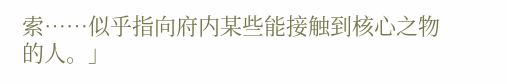索……似乎指向府内某些能接触到核心之物的人。」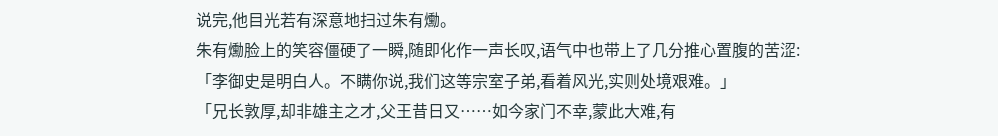说完,他目光若有深意地扫过朱有爋。
朱有爋脸上的笑容僵硬了一瞬,随即化作一声长叹,语气中也带上了几分推心置腹的苦涩:
「李御史是明白人。不瞒你说,我们这等宗室子弟,看着风光,实则处境艰难。」
「兄长敦厚,却非雄主之才,父王昔日又……如今家门不幸,蒙此大难,有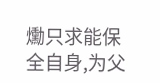爋只求能保全自身,为父